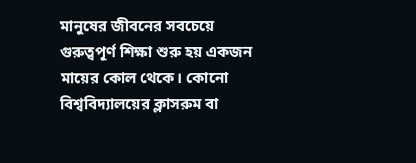মানুষের জীবনের সবচেয়ে গুরুত্বপূর্ণ শিক্ষা শুরু হয় একজন মায়ের কোল থেকে। কোনো বিশ্ববিদ্যালয়ের ক্লাসরুম বা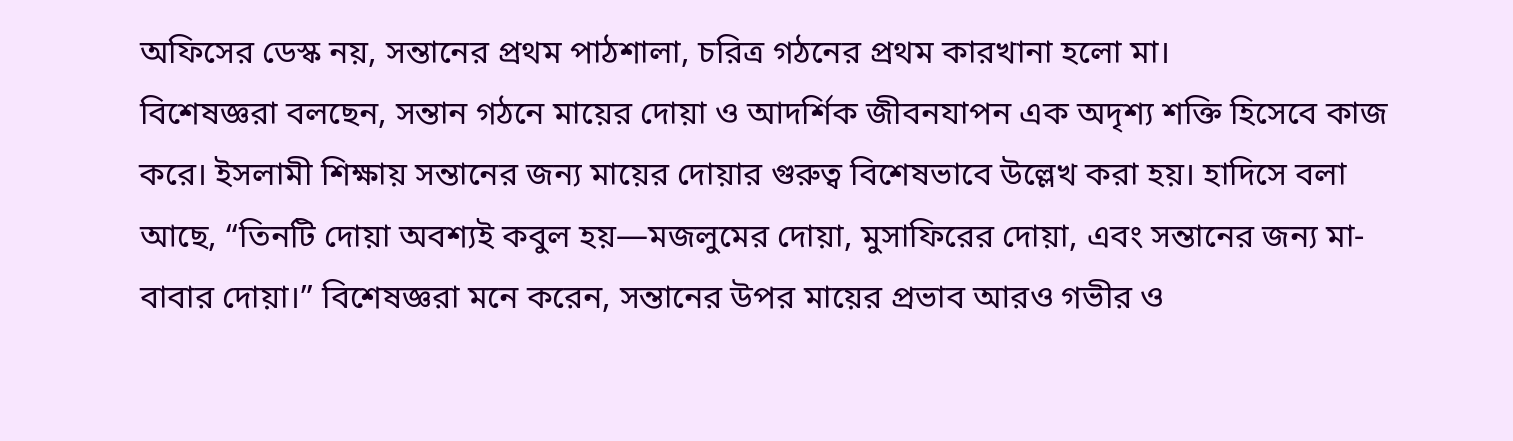অফিসের ডেস্ক নয়, সন্তানের প্রথম পাঠশালা, চরিত্র গঠনের প্রথম কারখানা হলো মা।
বিশেষজ্ঞরা বলছেন, সন্তান গঠনে মায়ের দোয়া ও আদর্শিক জীবনযাপন এক অদৃশ্য শক্তি হিসেবে কাজ করে। ইসলামী শিক্ষায় সন্তানের জন্য মায়ের দোয়ার গুরুত্ব বিশেষভাবে উল্লেখ করা হয়। হাদিসে বলা আছে, “তিনটি দোয়া অবশ্যই কবুল হয়—মজলুমের দোয়া, মুসাফিরের দোয়া, এবং সন্তানের জন্য মা-বাবার দোয়া।” বিশেষজ্ঞরা মনে করেন, সন্তানের উপর মায়ের প্রভাব আরও গভীর ও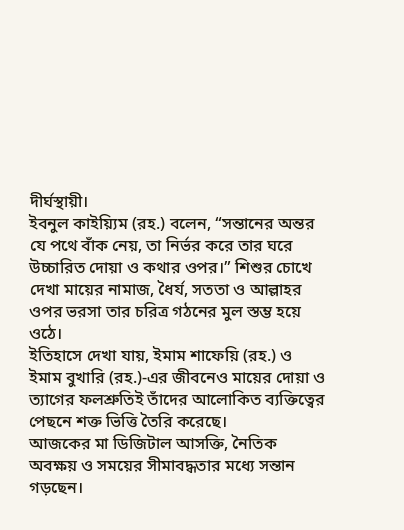দীর্ঘস্থায়ী।
ইবনুল কাইয়্যিম (রহ.) বলেন, “সন্তানের অন্তর যে পথে বাঁক নেয়, তা নির্ভর করে তার ঘরে উচ্চারিত দোয়া ও কথার ওপর।” শিশুর চোখে দেখা মায়ের নামাজ, ধৈর্য, সততা ও আল্লাহর ওপর ভরসা তার চরিত্র গঠনের মুল স্তম্ভ হয়ে ওঠে।
ইতিহাসে দেখা যায়, ইমাম শাফেয়ি (রহ.) ও ইমাম বুখারি (রহ.)-এর জীবনেও মায়ের দোয়া ও ত্যাগের ফলশ্রুতিই তাঁদের আলোকিত ব্যক্তিত্বের পেছনে শক্ত ভিত্তি তৈরি করেছে।
আজকের মা ডিজিটাল আসক্তি, নৈতিক অবক্ষয় ও সময়ের সীমাবদ্ধতার মধ্যে সন্তান গড়ছেন।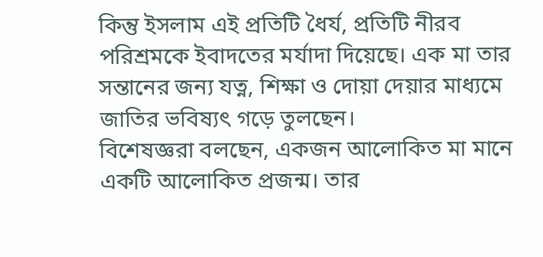কিন্তু ইসলাম এই প্রতিটি ধৈর্য, প্রতিটি নীরব পরিশ্রমকে ইবাদতের মর্যাদা দিয়েছে। এক মা তার সন্তানের জন্য যত্ন, শিক্ষা ও দোয়া দেয়ার মাধ্যমে জাতির ভবিষ্যৎ গড়ে তুলছেন।
বিশেষজ্ঞরা বলছেন, একজন আলোকিত মা মানে একটি আলোকিত প্রজন্ম। তার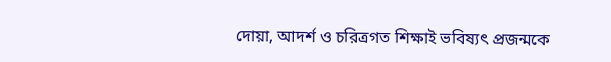দোয়া, আদর্শ ও চরিত্রগত শিক্ষাই ভবিষ্যৎ প্রজন্মকে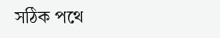সঠিক পথে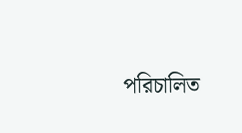পরিচালিত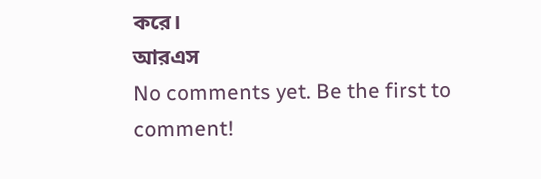করে।
আরএস
No comments yet. Be the first to comment!